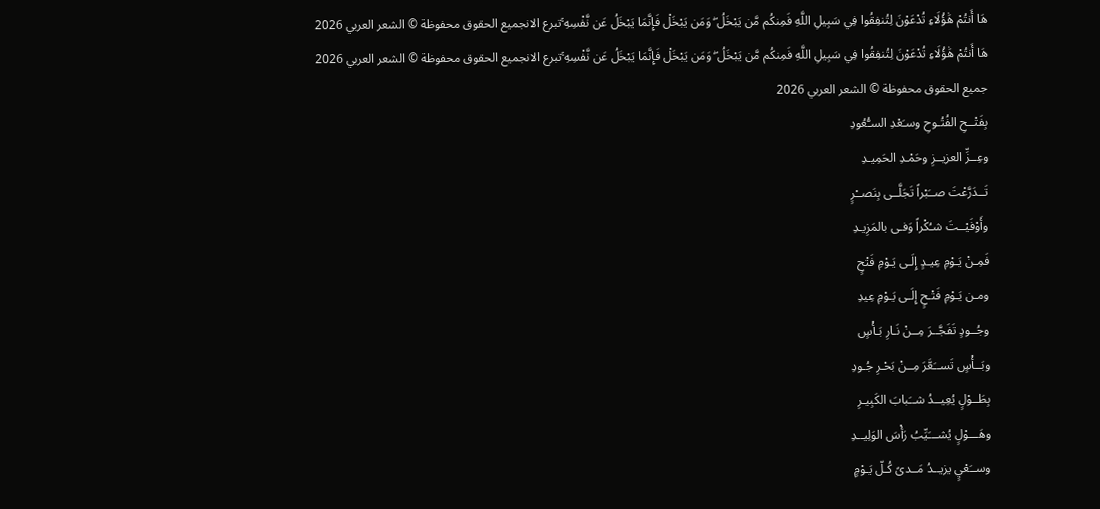هَا أَنتُمْ هَٰؤُلَاءِ تُدْعَوْنَ لِتُنفِقُوا فِي سَبِيلِ اللَّهِ فَمِنكُم مَّن يَبْخَلُ ۖ وَمَن يَبْخَلْ فَإِنَّمَا يَبْخَلُ عَن نَّفْسِهِ ۚتبرع الانجميع الحقوق محفوظة © الشعر العربي 2026
هَا أَنتُمْ هَٰؤُلَاءِ تُدْعَوْنَ لِتُنفِقُوا فِي سَبِيلِ اللَّهِ فَمِنكُم مَّن يَبْخَلُ ۖ وَمَن يَبْخَلْ فَإِنَّمَا يَبْخَلُ عَن نَّفْسِهِ ۚتبرع الانجميع الحقوق محفوظة © الشعر العربي 2026
جميع الحقوق محفوظة © الشعر العربي 2026
بِفَتْــحِ الفُتُـوحِ وسـَعْدِ السـُّعُودِ
وعِــزِّ العزيــزِ وحَمْـدِ الحَمِيـدِ
تَــدَرَّعْتَ صــَبْراً تَجَلَّــى بِنَصــْرٍ
وأَوْفَيْــتَ شـُكْراً وَفـى بالمَزِيـدِ
فَمِـنْ يَـوْمِ عِيـدٍ إِلَـى يَـوْمِ فَتْحٍ
ومـن يَـوْمِ فَتْـحٍ إِلَـى يَـوْمِ عِيدِ
وجُــودٍ تَفَجَّــرَ مِــنْ نَـارِ بَـأْسٍ
وبَــأْسٍ تَســَعَّرَ مِــنْ بَحْـرِ جُـودِ
بِطَــوْلٍ يُعِيــدُ شــَبابَ الكَبِيـرِ
وهَـــوْلٍ يُشـــَيِّبُ رَأْسَ الوَلِيــدِ
وســَعْيٍ يزيــدُ مَــدىً كُـلّ يَـوْمٍ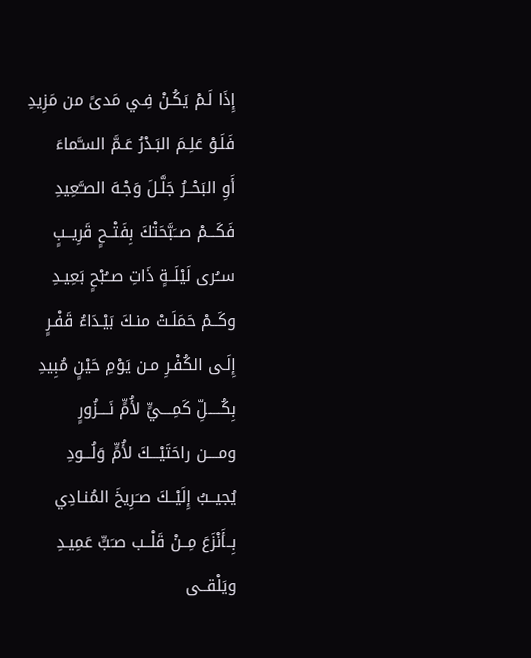إِذَا لَـمْ يَكُـنْ فِـي مَدىً من مَزِيدِ
فَلَـوْ عَلِـمَ البَـدْرُ عَـمَّ السـَّماءَ
أَوِ البَحْــرُ جَلَّـلَ وَجْـهَ الصـَّعِيدِ
فَكَـــمْ صــَبَّحَتْكَ بِفَتْــحٍ قَرِيــبٍ
ســُرى لَيْلَــةٍ ذَاتِ صــُبْحٍ بَعِيـدِ
وكَــمْ حَمَلَـتْ منـكَ بَيْـدَاءُ قَفْـرٍ
إِلَـى الكُفْـرِ مـن يَوْمِ حَيْنٍ مُبِيدِ
بِكُـــــلِّ كَمِــــيٍّ لأُمٍّ نَــــزُورٍ
ومــــن راحَتَيْـــكَ لأُمٍّ وَلُـــودِ
يُجيــبُ إِلَيْــكَ صـَرِيخَ المُنـادِي
بِــأَنْزَعَ مِــنْ قَلْــب صـَبٍّ عَمِيـدِ
ويَلْقــى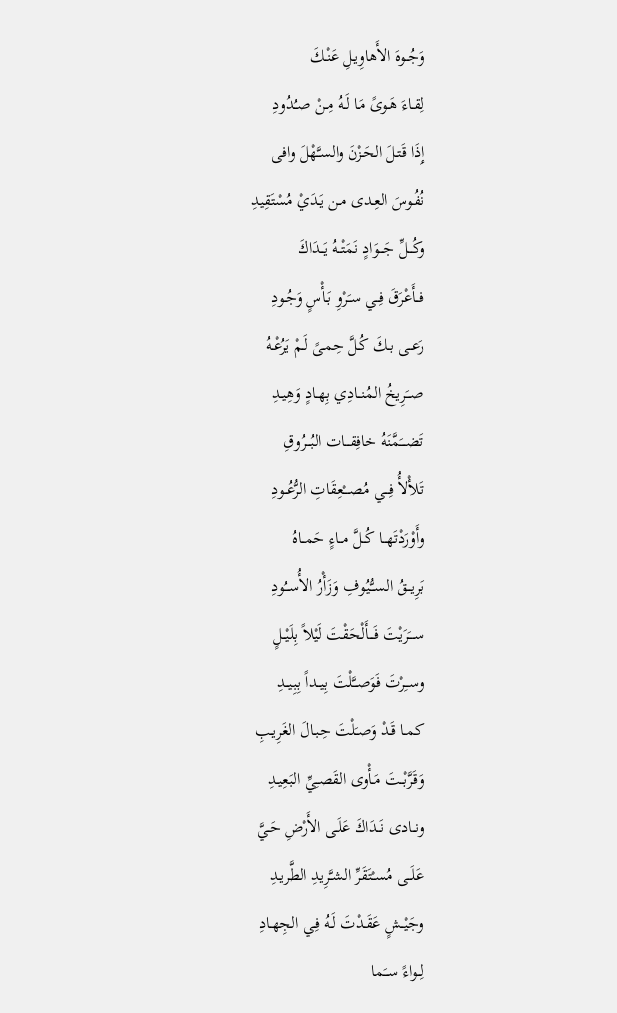وَجُــوهَ الأَهاوِيـلِ عَنْـكَ
لِقـاءَ هَـوىً مَـا لَـهُ مِـنْ صـُدُودِ
إِذَا قَتـلَ الحَـزْنَ والسـَّهْلَ وافى
نُفُـوسَ العِـدى مـن يَـدَيْ مُسْتَقِيدِ
وكُـــلِّ جَـــوَادٍ نَمَتْــهُ يَــدَاكَ
فــأَعْرَقَ فِــي سـَرْوِ بَـأْسٍ وَجُـودِ
رَعــى بـكَ كُـلَّ حِمـىً لَـمْ يَرُعْـهُ
صــَرِيخُ المُنــادِي بِهـادٍ وَهِيـدِ
تَضـــَمَّنَهُ خافِقـــات البُـــرُوقِ
تَلأْلأُ فِـــي مُصـــْعِقَاتِ الرُّعُــودِ
وأَوْرَدْتَهــا كُــلَّ مــاءٍ حَمــاهُ
بَرِيــقُ الســُّيُوفِ وَزَأْرُ الأُســُودِ
ســـَرَيْتَ فَـــأَلْحَقْتَ لَيْلاً بِلَيْــلٍ
وســِرْتَ فَوَصــَّلْتَ بِيــداً بِبِيــدِ
كمـا قَـدْ وَصـَلْتَ حِبـالَ الغَرِيـبِ
وَقَرَّبْــتَ مَـأْوى القَصـِيِّ البَعِيـدِ
ونــادى نَــدَاكَ عَلَـى الأَرْضِ حَـيَّ
عَلَــى مُسـْتَقَرِّ الشـَّرِيدِ الطَّريـدِ
وجَيْــشٍ عَقَـدْتَ لَـهُ فِـي الجِهـادِ
لِــواءً ســَما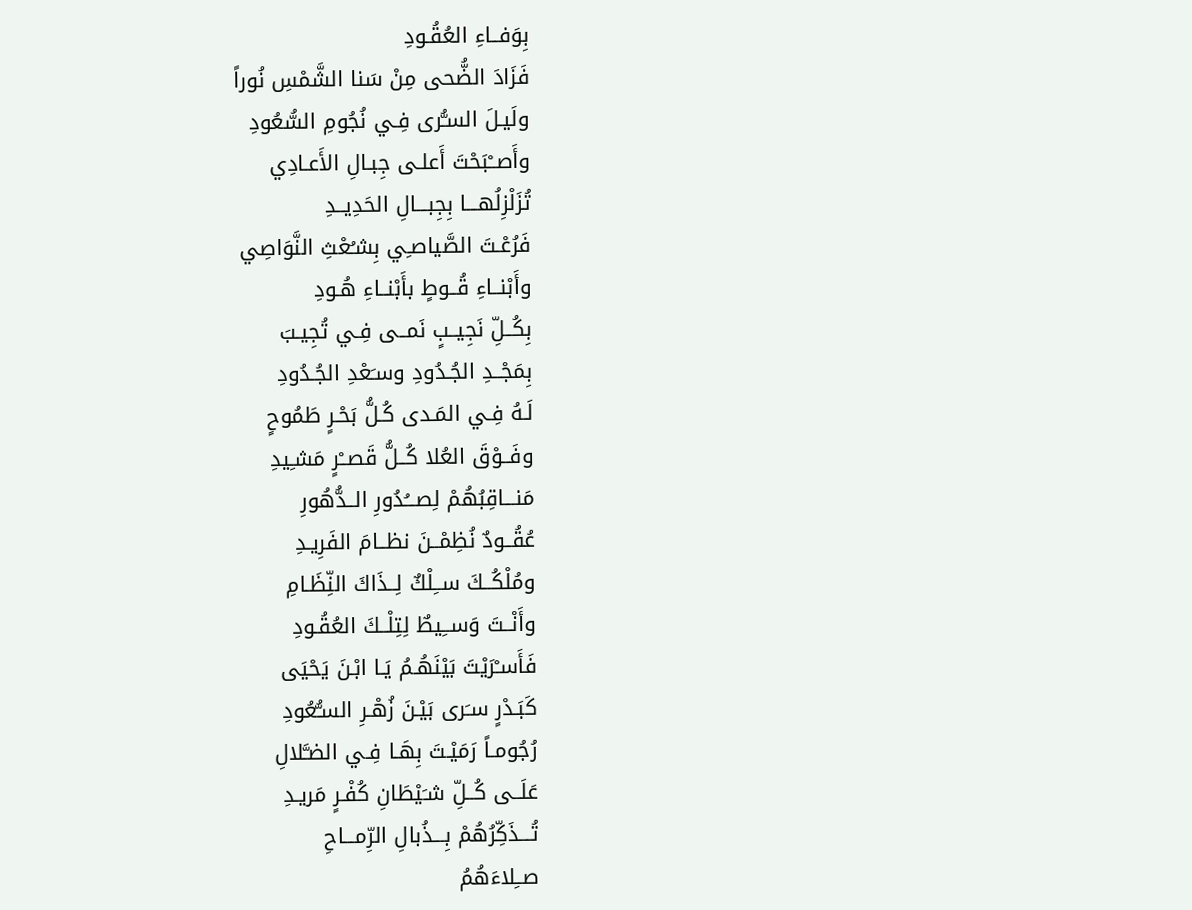بِوَفــاءِ العُقُـودِ
فَزَادَ الضُّحى مِنْ سَنا الشَّمْسِ نُوراً
ولَيـلَ السـُّرى فِـي نُجُومِ السُّعُودِ
وأَصــْبَحْتَ أَعلـى جِبـالِ الأَعـادِي
تُزَلْزِلُهـــا بِجِبـــالِ الحَدِيــدِ
فَرُعْـتَ الصَّياصـِي بِشـُعْثِ النَّوَاصِي
وأَبْنــاءِ قُــوطٍ بأَبْنــاءِ هُـودِ
بِكُــلِّ نَجِيــبٍ نَمــى فِـي تُجِيـبَ
بِمَجْــدِ الجُـدُودِ وسـَعْدِ الجُـدُودِ
لَـهُ فِـي المَـدى كُـلُّ بَحْـرٍ طَمُوحٍ
وفَــوْقَ العُلا كُــلُّ قَصــْرٍ مَشـِيدِ
مَنـــاقِبُهُمْ لِصـــُدُورِ الــدُّهُورِ
عُقُــودٌ نُظِمْــنَ نظــامَ الفَرِيـدِ
ومُلْكُــكَ ســِلْكٌ لِــذَاكَ النِّظَـامِ
وأَنْــتَ وَســِيطٌ لِتِلْــكَ العُقُـودِ
فَأَسـْرَيْتَ بَيْنَهُـمُ يَـا ابْـنَ يَحْيَى
كَبَـدْرٍ سـَرى بَيْـنَ زُهْـرِ السـُّعُودِ
رُجُومـاً رَمَيْـتَ بِهَـا فِـي الضـَّلالِ
عَلَــى كُــلِّ شـَيْطَانِ كُفْـرٍ مَريـدِ
تُـــذَكِّرُهُمْ بِـــذُبالِ الرِّمـــاحِ
صــِلاءَهُمُ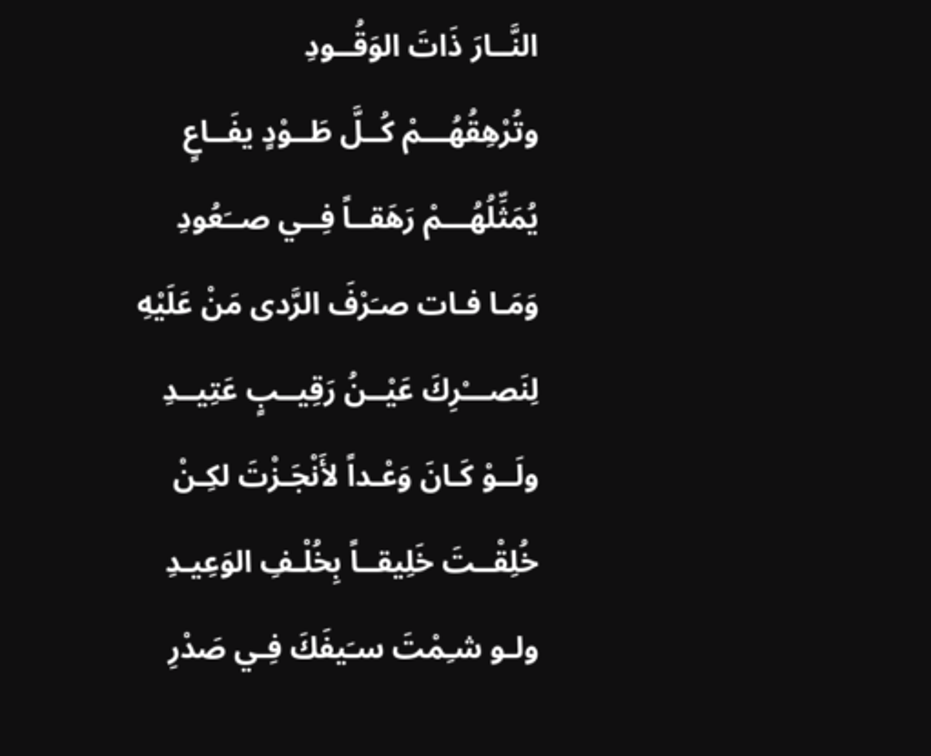النَّــارَ ذَاتَ الوَقُــودِ
وتُرْهِقُهُـــمْ كُــلَّ طَــوْدٍ يفَــاعٍ
يُمَثِّلُهُـــمْ رَهَقــاً فِــي صــَعُودِ
وَمَـا فـات صـَرْفَ الرَّدى مَنْ عَلَيْهِ
لِنَصـــْرِكَ عَيْــنُ رَقِيــبٍ عَتِيــدِ
ولَــوْ كَـانَ وَعْـداً لأَنْجَـزْتَ لكِـنْ
خُلِقْــتَ خَلِيقــاً بِخُلْـفِ الوَعِيـدِ
ولـو شـِمْتَ سـَيفَكَ فِـي صَدْرِ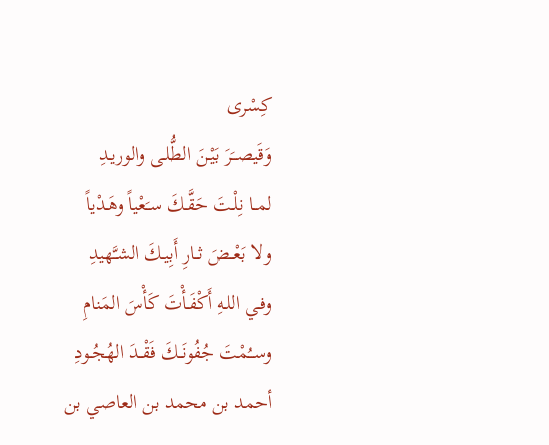كِسْرى
وَقَيصــَرَ بَيْـنَ الطُّلـى والوريـدِ
لمــا نِلْـتَ حَقَّـكَ سـَعْياً وهَـدْياً
ولا بَعْــضَ ثــارِ أَبِيـكَ الشـَّهيدِ
وفـي اللـهِ أَكْفَـأْتَ كَأْسَ المَنامِ
وســُمْتَ جُفُونَــكَ فَقْــدَ الهُجُـودِ
أحمد بن محمد بن العاصي بن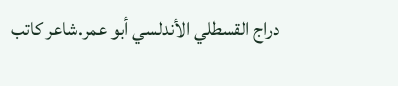دراج القسطلي الأندلسي أبو عمر.شاعر كاتب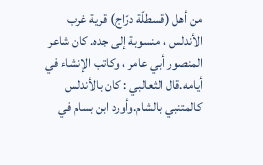من أهل (قسطلّة درّاج) قرية غرب الأندلس ، منسوبة إلى جده. كان شاعر المنصور أبي عامر ، وكاتب الإنشاء في أيامه.قال الثعالبي : كان بالأندلس كالمتنبي بالشام.وأورد ابن بسام في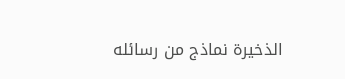الذخيرة نماذج من رسائله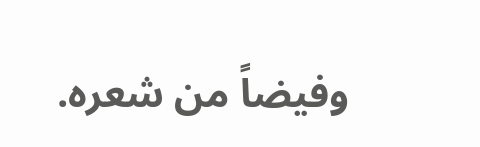وفيضاً من شعره.